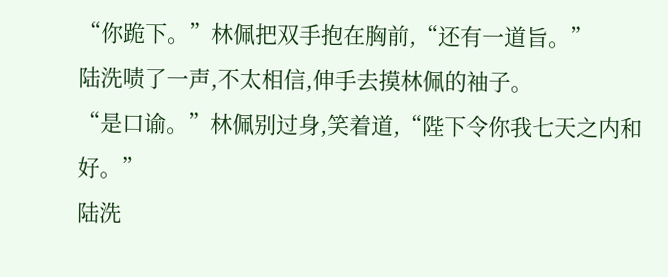“你跪下。”林佩把双手抱在胸前,“还有一道旨。”
陆洗啧了一声,不太相信,伸手去摸林佩的袖子。
“是口谕。”林佩别过身,笑着道,“陛下令你我七天之内和好。”
陆洗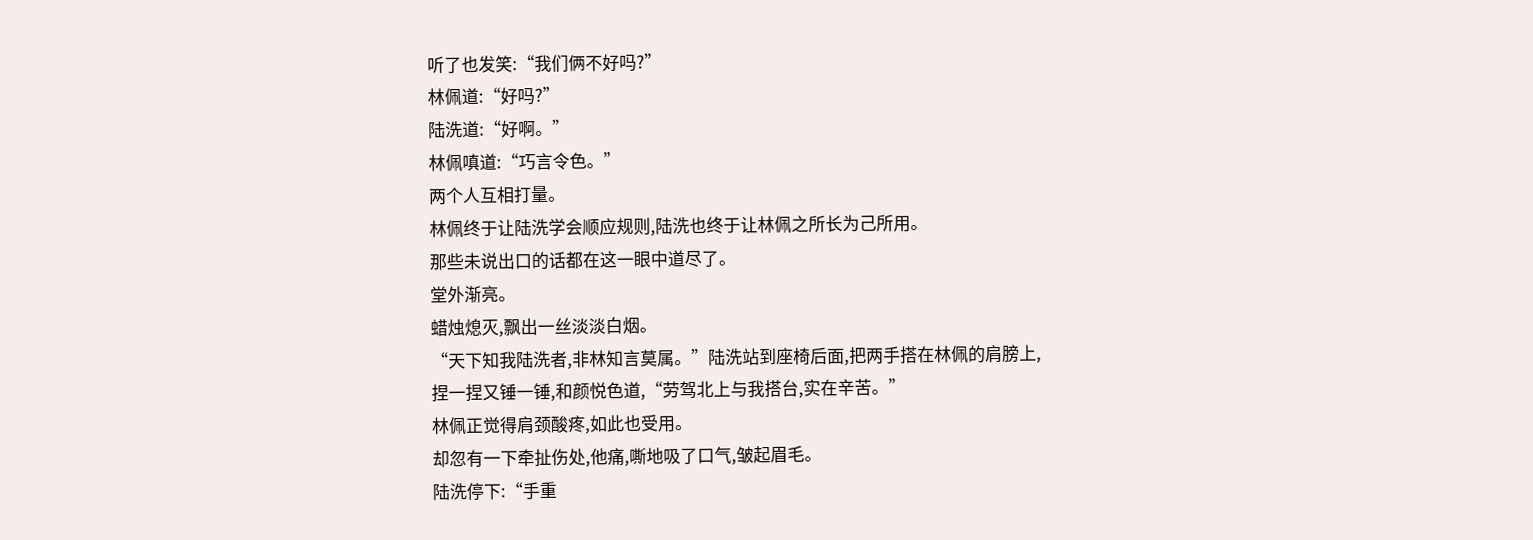听了也发笑:“我们俩不好吗?”
林佩道:“好吗?”
陆洗道:“好啊。”
林佩嗔道:“巧言令色。”
两个人互相打量。
林佩终于让陆洗学会顺应规则,陆洗也终于让林佩之所长为己所用。
那些未说出口的话都在这一眼中道尽了。
堂外渐亮。
蜡烛熄灭,飘出一丝淡淡白烟。
“天下知我陆洗者,非林知言莫属。”陆洗站到座椅后面,把两手搭在林佩的肩膀上,捏一捏又锤一锤,和颜悦色道,“劳驾北上与我搭台,实在辛苦。”
林佩正觉得肩颈酸疼,如此也受用。
却忽有一下牵扯伤处,他痛,嘶地吸了口气,皱起眉毛。
陆洗停下:“手重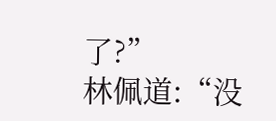了?”
林佩道:“没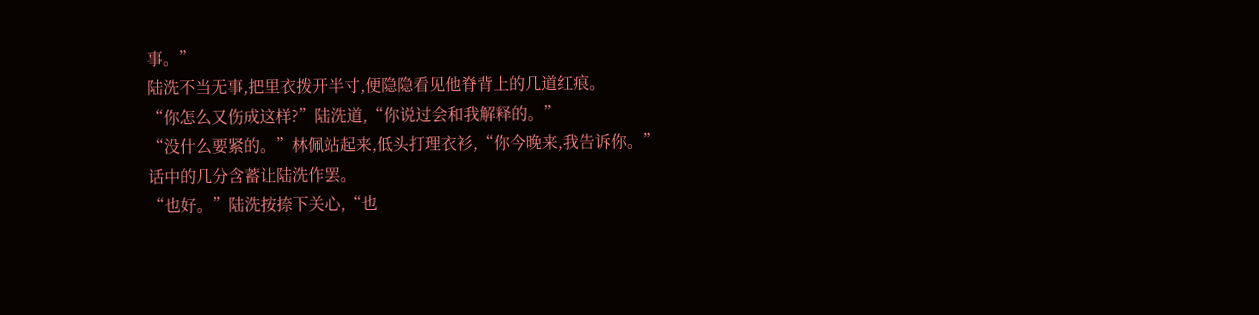事。”
陆洗不当无事,把里衣拨开半寸,便隐隐看见他脊背上的几道红痕。
“你怎么又伤成这样?”陆洗道,“你说过会和我解释的。”
“没什么要紧的。”林佩站起来,低头打理衣衫,“你今晚来,我告诉你。”
话中的几分含蓄让陆洗作罢。
“也好。”陆洗按捺下关心,“也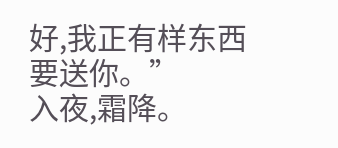好,我正有样东西要送你。”
入夜,霜降。